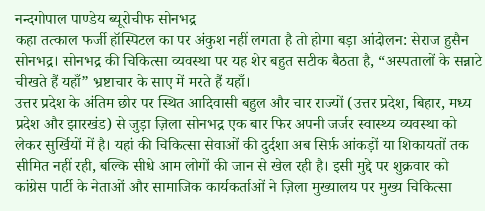नन्दगोपाल पाण्डेय ब्यूरोचीफ सोनभद्र
कहा तत्काल फर्जी हॉस्पिटल का पर अंकुश नहीं लगता है तो होगा बड़ा आंदोलन: सेराज हुसैन
सोनभद्र। सोनभद्र की चिकित्सा व्यवस्था पर यह शेर बहुत सटीक बैठता है, “अस्पतालों के सन्नाटे चीखते हैं यहाँ” भ्रष्टाचार के साए में मरते हैं यहाँ।
उत्तर प्रदेश के अंतिम छोर पर स्थित आदिवासी बहुल और चार राज्यों (उत्तर प्रदेश, बिहार, मध्य प्रदेश और झारखंड) से जुड़ा ज़िला सोनभद्र एक बार फिर अपनी जर्जर स्वास्थ्य व्यवस्था को लेकर सुर्खियों में है। यहां की चिकित्सा सेवाओं की दुर्दशा अब सिर्फ़ आंकड़ों या शिकायतों तक सीमित नहीं रही, बल्कि सीधे आम लोगों की जान से खेल रही है। इसी मुद्दे पर शुक्रवार को कांग्रेस पार्टी के नेताओं और सामाजिक कार्यकर्ताओं ने ज़िला मुख्यालय पर मुख्य चिकित्सा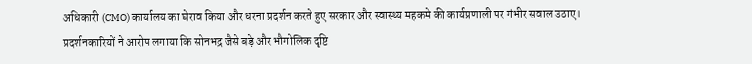अधिकारी (CMO) कार्यालय का घेराव किया और धरना प्रदर्शन करते हुए सरकार और स्वास्थ्य महकमे की कार्यप्रणाली पर गंभीर सवाल उठाए।
प्रदर्शनकारियों ने आरोप लगाया कि सोनभद्र जैसे बड़े और भौगोलिक दृष्टि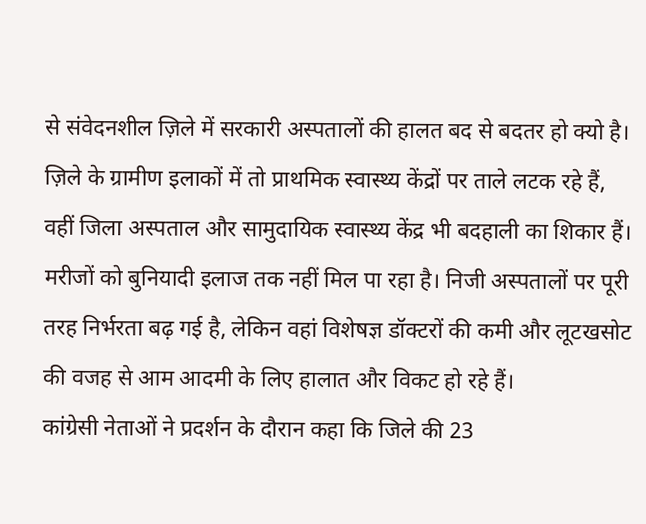से संवेदनशील ज़िले में सरकारी अस्पतालों की हालत बद से बदतर हो क्यो है। ज़िले के ग्रामीण इलाकों में तो प्राथमिक स्वास्थ्य केंद्रों पर ताले लटक रहे हैं, वहीं जिला अस्पताल और सामुदायिक स्वास्थ्य केंद्र भी बदहाली का शिकार हैं। मरीजों को बुनियादी इलाज तक नहीं मिल पा रहा है। निजी अस्पतालों पर पूरी तरह निर्भरता बढ़ गई है, लेकिन वहां विशेषज्ञ डॉक्टरों की कमी और लूटखसोट की वजह से आम आदमी के लिए हालात और विकट हो रहे हैं।
कांग्रेसी नेताओं ने प्रदर्शन के दौरान कहा कि जिले की 23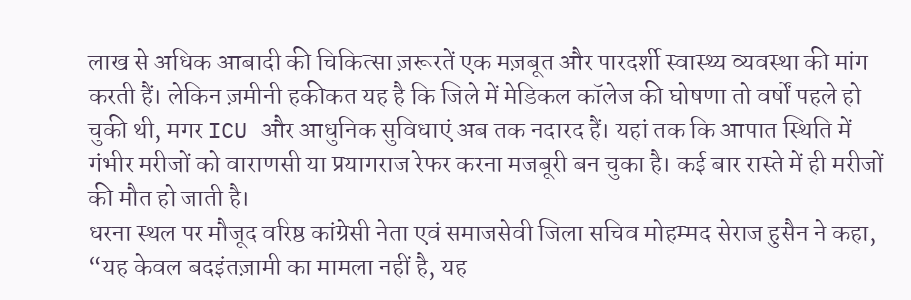लाख से अधिक आबादी की चिकित्सा ज़रूरतें एक मज़बूत और पारदर्शी स्वास्थ्य व्यवस्था की मांग करती हैं। लेकिन ज़मीनी हकीकत यह है कि जिले में मेडिकल कॉलेज की घोषणा तो वर्षों पहले हो चुकी थी, मगर ICU और आधुनिक सुविधाएं अब तक नदारद हैं। यहां तक कि आपात स्थिति में गंभीर मरीजों को वाराणसी या प्रयागराज रेफर करना मजबूरी बन चुका है। कई बार रास्ते में ही मरीजों की मौत हो जाती है।
धरना स्थल पर मौजूद वरिष्ठ कांग्रेसी नेता एवं समाजसेवी जिला सचिव मोहम्मद सेराज हुसैन ने कहा, “यह केवल बदइंतज़ामी का मामला नहीं है, यह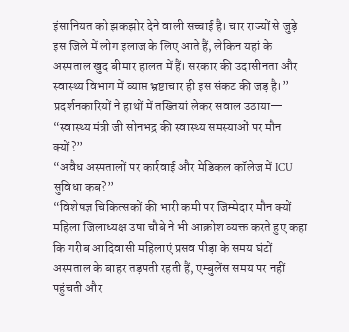इंसानियत को झकझोर देने वाली सच्चाई है। चार राज्यों से जुड़े इस जिले में लोग इलाज के लिए आते हैं, लेकिन यहां के अस्पताल खुद बीमार हालत में हैं। सरकार की उदासीनता और स्वास्थ्य विभाग में व्याप्त भ्रष्टाचार ही इस संकट की जड़ है।”
प्रदर्शनकारियों ने हाथों में तख्तियां लेकर सवाल उठाया—
“स्वास्थ्य मंत्री जी सोनभद्र की स्वास्थ्य समस्याओं पर मौन क्यों?”
“अवैध अस्पतालों पर कार्रवाई और मेडिकल कॉलेज में ICU सुविधा कब?”
“विशेषज्ञ चिकित्सकों की भारी कमी पर जिम्मेदार मौन क्यों
महिला जिलाध्यक्ष उषा चौबे ने भी आक्रोश व्यक्त करते हुए कहा कि गरीब आदिवासी महिलाएं प्रसव पीड़ा के समय घंटों अस्पताल के बाहर तड़पती रहती हैं, एम्बुलेंस समय पर नहीं पहुंचती और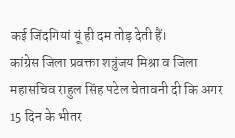कई जिंदगियां यूं ही दम तोड़ देती हैं।
कांग्रेस जिला प्रवक्ता शत्रुंजय मिश्रा व जिला महासचिव राहुल सिंह पटेल चेतावनी दी कि अगर 15 दिन के भीतर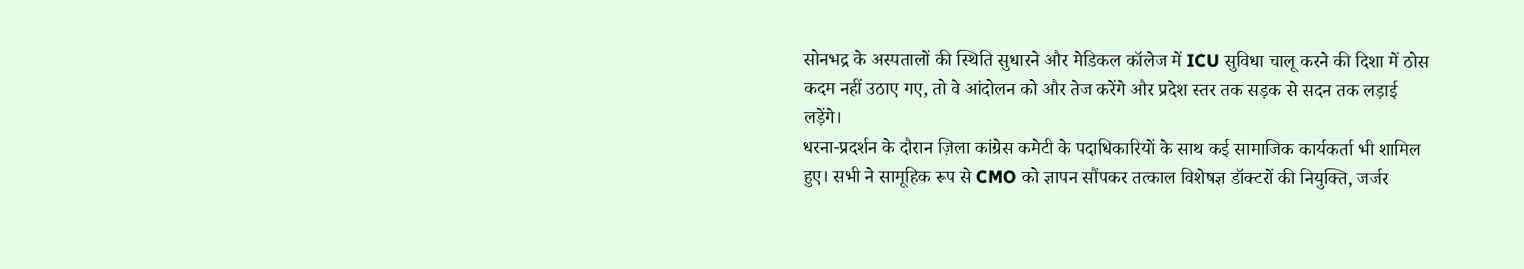सोनभद्र के अस्पतालों की स्थिति सुधारने और मेडिकल कॉलेज में ICU सुविधा चालू करने की दिशा में ठोस कदम नहीं उठाए गए, तो वे आंदोलन को और तेज करेंगे और प्रदेश स्तर तक सड़क से सदन तक लड़ाई लड़ेंगे।
धरना-प्रदर्शन के दौरान ज़िला कांग्रेस कमेटी के पदाधिकारियों के साथ कई सामाजिक कार्यकर्ता भी शामिल हुए। सभी ने सामूहिक रूप से CMO को ज्ञापन सौंपकर तत्काल विशेषज्ञ डॉक्टरों की नियुक्ति, जर्जर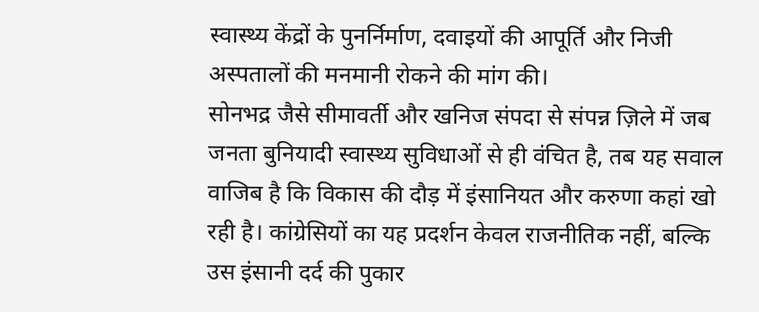स्वास्थ्य केंद्रों के पुनर्निर्माण, दवाइयों की आपूर्ति और निजी अस्पतालों की मनमानी रोकने की मांग की।
सोनभद्र जैसे सीमावर्ती और खनिज संपदा से संपन्न ज़िले में जब जनता बुनियादी स्वास्थ्य सुविधाओं से ही वंचित है, तब यह सवाल वाजिब है कि विकास की दौड़ में इंसानियत और करुणा कहां खो रही है। कांग्रेसियों का यह प्रदर्शन केवल राजनीतिक नहीं, बल्कि उस इंसानी दर्द की पुकार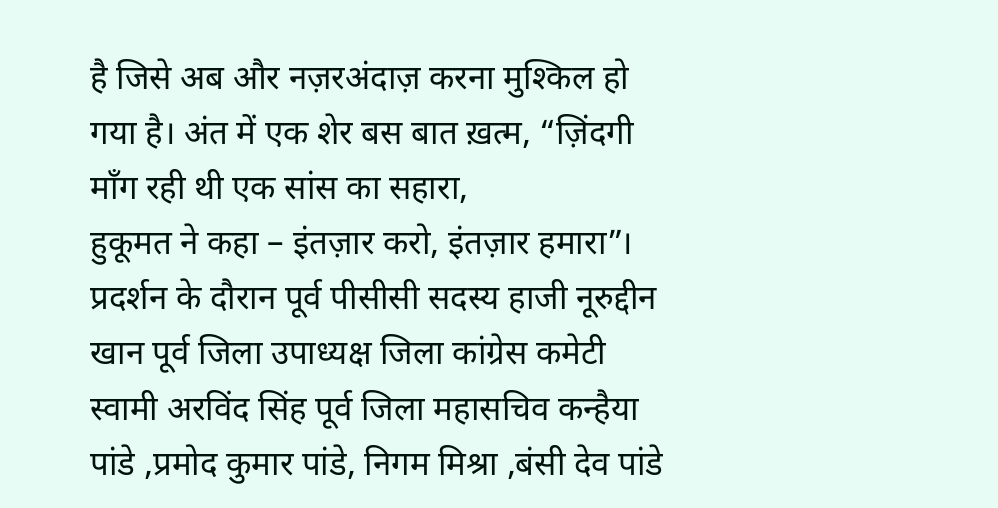है जिसे अब और नज़रअंदाज़ करना मुश्किल हो गया है। अंत में एक शेर बस बात ख़त्म, “ज़िंदगी माँग रही थी एक सांस का सहारा,
हुकूमत ने कहा – इंतज़ार करो, इंतज़ार हमारा”। प्रदर्शन के दौरान पूर्व पीसीसी सदस्य हाजी नूरुद्दीन खान पूर्व जिला उपाध्यक्ष जिला कांग्रेस कमेटी स्वामी अरविंद सिंह पूर्व जिला महासचिव कन्हैया पांडे ,प्रमोद कुमार पांडे, निगम मिश्रा ,बंसी देव पांडे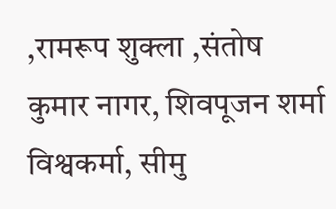,रामरूप शुक्ला ,संतोष कुमार नागर, शिवपूजन शर्मा विश्वकर्मा, सीमु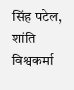सिंह पटेल, शांति विश्वकर्मा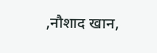,नौशाद खान,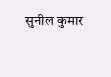सुनील कुमार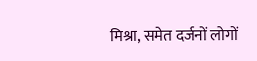मिश्रा, समेत दर्जनों लोगों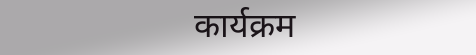कार्यक्रम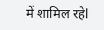में शामिल रहेl